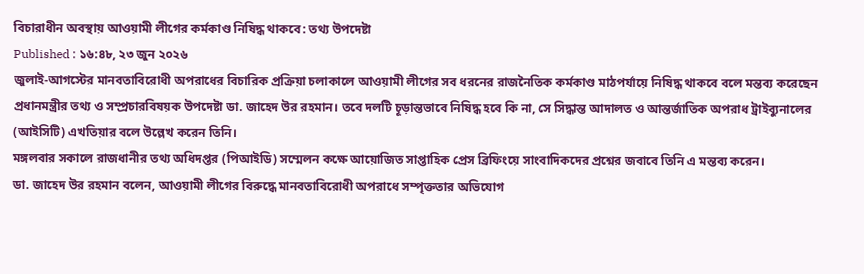বিচারাধীন অবস্থায় আওয়ামী লীগের কর্মকাণ্ড নিষিদ্ধ থাকবে: তথ্য উপদেষ্টা
Published : ১৬:৪৮, ২৩ জুন ২০২৬
জুলাই-আগস্টের মানবতাবিরোধী অপরাধের বিচারিক প্রক্রিয়া চলাকালে আওয়ামী লীগের সব ধরনের রাজনৈতিক কর্মকাণ্ড মাঠপর্যায়ে নিষিদ্ধ থাকবে বলে মন্তব্য করেছেন প্রধানমন্ত্রীর তথ্য ও সম্প্রচারবিষয়ক উপদেষ্টা ডা. জাহেদ উর রহমান। তবে দলটি চূড়ান্তভাবে নিষিদ্ধ হবে কি না, সে সিদ্ধান্ত আদালত ও আন্তর্জাতিক অপরাধ ট্রাইব্যুনালের (আইসিটি) এখতিয়ার বলে উল্লেখ করেন তিনি।
মঙ্গলবার সকালে রাজধানীর তথ্য অধিদপ্তর (পিআইডি) সম্মেলন কক্ষে আয়োজিত সাপ্তাহিক প্রেস ব্রিফিংয়ে সাংবাদিকদের প্রশ্নের জবাবে তিনি এ মন্তব্য করেন।
ডা. জাহেদ উর রহমান বলেন, আওয়ামী লীগের বিরুদ্ধে মানবতাবিরোধী অপরাধে সম্পৃক্ততার অভিযোগ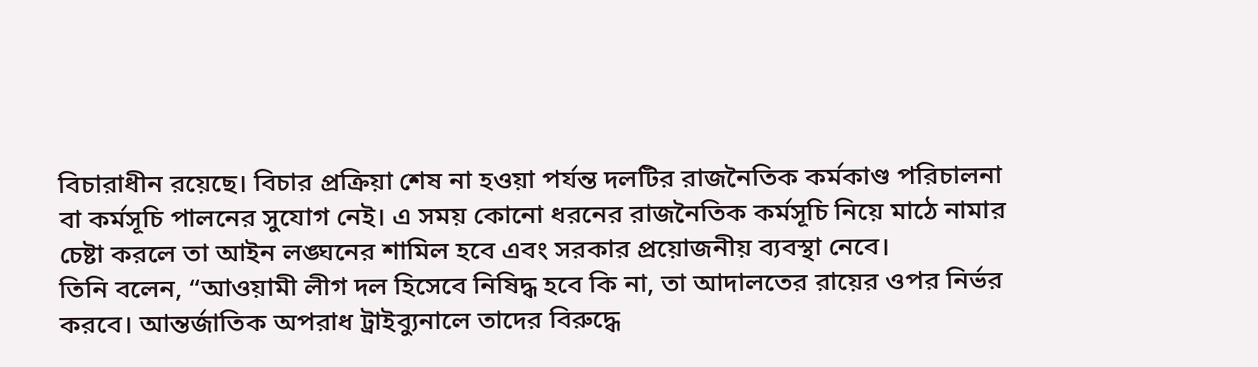বিচারাধীন রয়েছে। বিচার প্রক্রিয়া শেষ না হওয়া পর্যন্ত দলটির রাজনৈতিক কর্মকাণ্ড পরিচালনা বা কর্মসূচি পালনের সুযোগ নেই। এ সময় কোনো ধরনের রাজনৈতিক কর্মসূচি নিয়ে মাঠে নামার চেষ্টা করলে তা আইন লঙ্ঘনের শামিল হবে এবং সরকার প্রয়োজনীয় ব্যবস্থা নেবে।
তিনি বলেন, “আওয়ামী লীগ দল হিসেবে নিষিদ্ধ হবে কি না, তা আদালতের রায়ের ওপর নির্ভর করবে। আন্তর্জাতিক অপরাধ ট্রাইব্যুনালে তাদের বিরুদ্ধে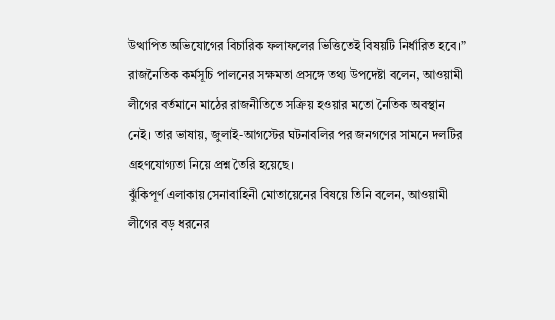উত্থাপিত অভিযোগের বিচারিক ফলাফলের ভিত্তিতেই বিষয়টি নির্ধারিত হবে।”
রাজনৈতিক কর্মসূচি পালনের সক্ষমতা প্রসঙ্গে তথ্য উপদেষ্টা বলেন, আওয়ামী লীগের বর্তমানে মাঠের রাজনীতিতে সক্রিয় হওয়ার মতো নৈতিক অবস্থান নেই। তার ভাষায়, জুলাই-আগস্টের ঘটনাবলির পর জনগণের সামনে দলটির গ্রহণযোগ্যতা নিয়ে প্রশ্ন তৈরি হয়েছে।
ঝুঁকিপূর্ণ এলাকায় সেনাবাহিনী মোতায়েনের বিষয়ে তিনি বলেন, আওয়ামী লীগের বড় ধরনের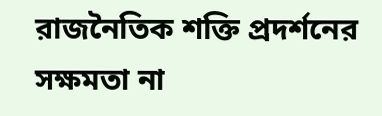রাজনৈতিক শক্তি প্রদর্শনের সক্ষমতা না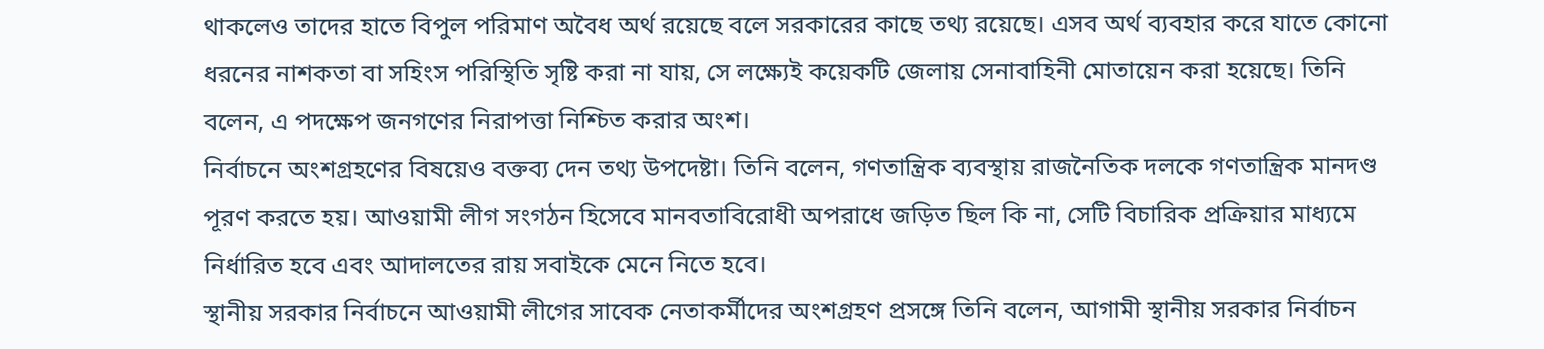থাকলেও তাদের হাতে বিপুল পরিমাণ অবৈধ অর্থ রয়েছে বলে সরকারের কাছে তথ্য রয়েছে। এসব অর্থ ব্যবহার করে যাতে কোনো ধরনের নাশকতা বা সহিংস পরিস্থিতি সৃষ্টি করা না যায়, সে লক্ষ্যেই কয়েকটি জেলায় সেনাবাহিনী মোতায়েন করা হয়েছে। তিনি বলেন, এ পদক্ষেপ জনগণের নিরাপত্তা নিশ্চিত করার অংশ।
নির্বাচনে অংশগ্রহণের বিষয়েও বক্তব্য দেন তথ্য উপদেষ্টা। তিনি বলেন, গণতান্ত্রিক ব্যবস্থায় রাজনৈতিক দলকে গণতান্ত্রিক মানদণ্ড পূরণ করতে হয়। আওয়ামী লীগ সংগঠন হিসেবে মানবতাবিরোধী অপরাধে জড়িত ছিল কি না, সেটি বিচারিক প্রক্রিয়ার মাধ্যমে নির্ধারিত হবে এবং আদালতের রায় সবাইকে মেনে নিতে হবে।
স্থানীয় সরকার নির্বাচনে আওয়ামী লীগের সাবেক নেতাকর্মীদের অংশগ্রহণ প্রসঙ্গে তিনি বলেন, আগামী স্থানীয় সরকার নির্বাচন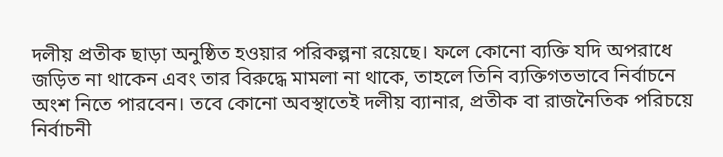দলীয় প্রতীক ছাড়া অনুষ্ঠিত হওয়ার পরিকল্পনা রয়েছে। ফলে কোনো ব্যক্তি যদি অপরাধে জড়িত না থাকেন এবং তার বিরুদ্ধে মামলা না থাকে, তাহলে তিনি ব্যক্তিগতভাবে নির্বাচনে অংশ নিতে পারবেন। তবে কোনো অবস্থাতেই দলীয় ব্যানার, প্রতীক বা রাজনৈতিক পরিচয়ে নির্বাচনী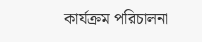কার্যক্রম পরিচালনা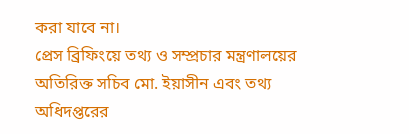করা যাবে না।
প্রেস ব্রিফিংয়ে তথ্য ও সম্প্রচার মন্ত্রণালয়ের অতিরিক্ত সচিব মো. ইয়াসীন এবং তথ্য অধিদপ্তরের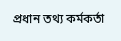প্রধান তথ্য কর্মকর্তা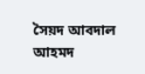সৈয়দ আবদাল আহমদ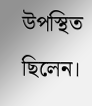উপস্থিত ছিলেন।